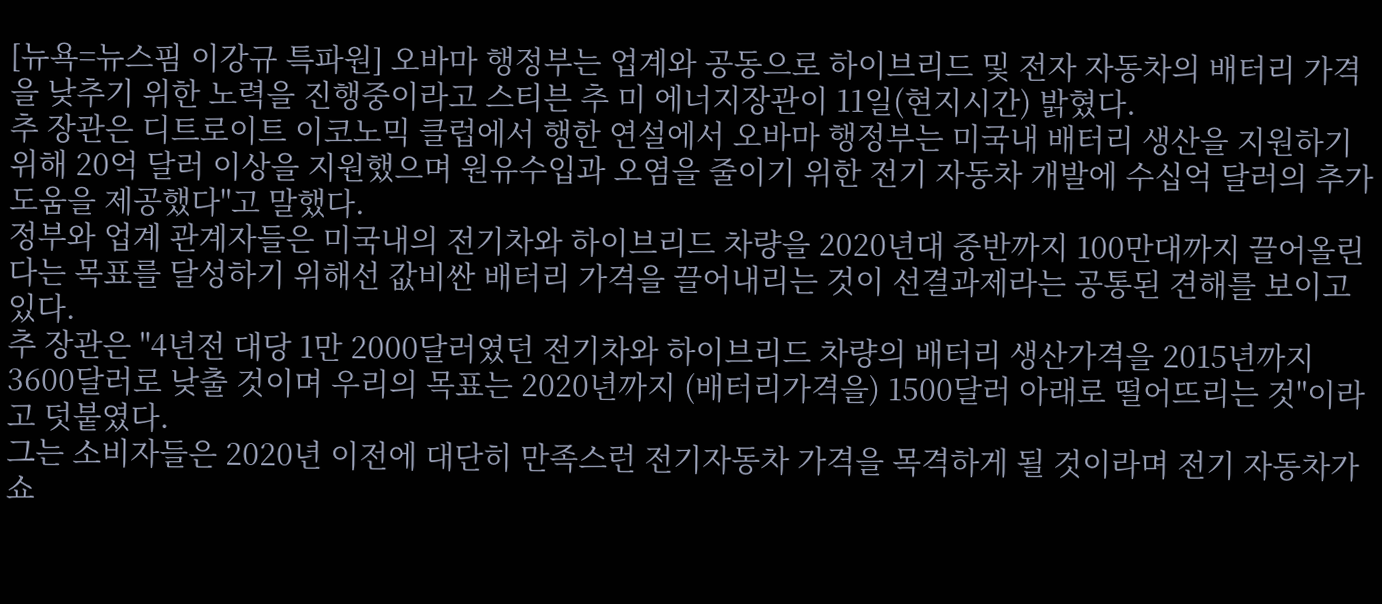[뉴욕=뉴스핌 이강규 특파원] 오바마 행정부는 업계와 공동으로 하이브리드 및 전자 자동차의 배터리 가격을 낮추기 위한 노력을 진행중이라고 스티븐 추 미 에너지장관이 11일(현지시간) 밝혔다.
추 장관은 디트로이트 이코노믹 클럽에서 행한 연설에서 오바마 행정부는 미국내 배터리 생산을 지원하기 위해 20억 달러 이상을 지원했으며 원유수입과 오염을 줄이기 위한 전기 자동차 개발에 수십억 달러의 추가 도움을 제공했다"고 말했다.
정부와 업계 관계자들은 미국내의 전기차와 하이브리드 차량을 2020년대 중반까지 100만대까지 끌어올린다는 목표를 달성하기 위해선 값비싼 배터리 가격을 끌어내리는 것이 선결과제라는 공통된 견해를 보이고 있다.
추 장관은 "4년전 대당 1만 2000달러였던 전기차와 하이브리드 차량의 배터리 생산가격을 2015년까지 3600달러로 낮출 것이며 우리의 목표는 2020년까지 (배터리가격을) 1500달러 아래로 떨어뜨리는 것"이라고 덧붙였다.
그는 소비자들은 2020년 이전에 대단히 만족스런 전기자동차 가격을 목격하게 될 것이라며 전기 자동차가 쇼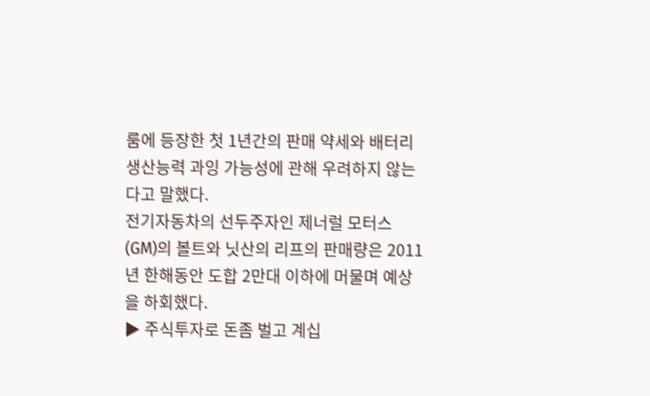룸에 등장한 첫 1년간의 판매 약세와 배터리 생산능력 과잉 가능성에 관해 우려하지 않는다고 말했다.
전기자동차의 선두주자인 제너럴 모터스(GM)의 볼트와 닛산의 리프의 판매량은 2011년 한해동안 도합 2만대 이하에 머물며 예상을 하회했다.
▶ 주식투자로 돈좀 벌고 계십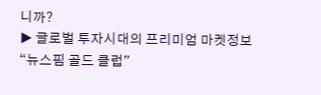니까?
▶ 글로벌 투자시대의 프리미엄 마켓정보 “뉴스핌 골드 클럽”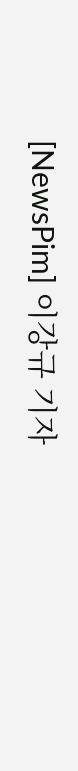[NewsPim] 이강규 기자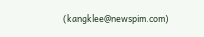(kangklee@newspim.com)